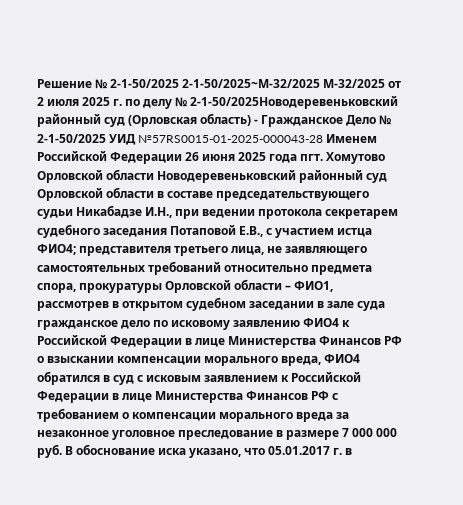Решение № 2-1-50/2025 2-1-50/2025~М-32/2025 М-32/2025 от 2 июля 2025 г. по делу № 2-1-50/2025Новодеревеньковский районный суд (Орловская область) - Гражданское Дело № 2-1-50/2025 УИД №57RS0015-01-2025-000043-28 Именем Российской Федерации 26 июня 2025 года пгт. Хомутово Орловской области Новодеревеньковский районный суд Орловской области в составе председательствующего судьи Никабадзе И.Н., при ведении протокола секретарем судебного заседания Потаповой Е.В., с участием истца ФИО4; представителя третьего лица, не заявляющего самостоятельных требований относительно предмета спора, прокуратуры Орловской области – ФИО1, рассмотрев в открытом судебном заседании в зале суда гражданское дело по исковому заявлению ФИО4 к Российской Федерации в лице Министерства Финансов РФ о взыскании компенсации морального вреда, ФИО4 обратился в суд с исковым заявлением к Российской Федерации в лице Министерства Финансов РФ с требованием о компенсации морального вреда за незаконное уголовное преследование в размере 7 000 000 руб. В обоснование иска указано, что 05.01.2017 г. в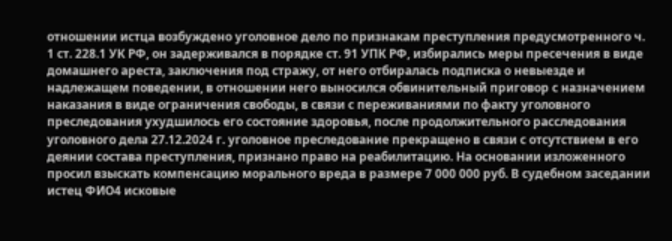отношении истца возбуждено уголовное дело по признакам преступления предусмотренного ч. 1 ст. 228.1 УК РФ, он задерживался в порядке ст. 91 УПК РФ, избирались меры пресечения в виде домашнего ареста, заключения под стражу, от него отбиралась подписка о невыезде и надлежащем поведении, в отношении него выносился обвинительный приговор с назначением наказания в виде ограничения свободы, в связи с переживаниями по факту уголовного преследования ухудшилось его состояние здоровья, после продолжительного расследования уголовного дела 27.12.2024 г. уголовное преследование прекращено в связи с отсутствием в его деянии состава преступления, признано право на реабилитацию. На основании изложенного просил взыскать компенсацию морального вреда в размере 7 000 000 руб. В судебном заседании истец ФИО4 исковые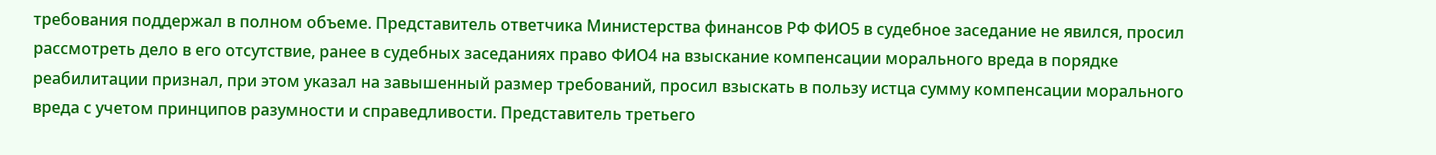требования поддержал в полном объеме. Представитель ответчика Министерства финансов РФ ФИО5 в судебное заседание не явился, просил рассмотреть дело в его отсутствие, ранее в судебных заседаниях право ФИО4 на взыскание компенсации морального вреда в порядке реабилитации признал, при этом указал на завышенный размер требований, просил взыскать в пользу истца сумму компенсации морального вреда с учетом принципов разумности и справедливости. Представитель третьего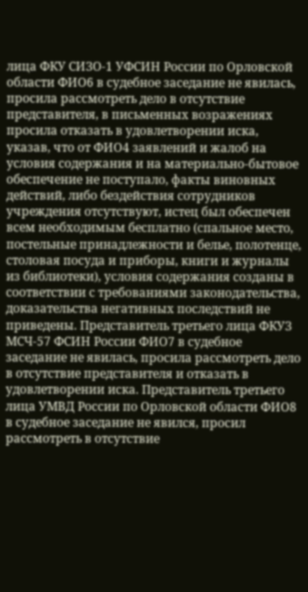лица ФКУ СИЗО-1 УФСИН России по Орловской области ФИО6 в судебное заседание не явилась, просила рассмотреть дело в отсутствие представителя, в письменных возражениях просила отказать в удовлетворении иска, указав, что от ФИО4 заявлений и жалоб на условия содержания и на материально-бытовое обеспечение не поступало, факты виновных действий, либо бездействия сотрудников учреждения отсутствуют, истец был обеспечен всем необходимым бесплатно (спальное место, постельные принадлежности и белье, полотенце, столовая посуда и приборы, книги и журналы из библиотеки), условия содержания созданы в соответствии с требованиями законодательства, доказательства негативных последствий не приведены. Представитель третьего лица ФКУЗ МСЧ-57 ФСИН России ФИО7 в судебное заседание не явилась, просила рассмотреть дело в отсутствие представителя и отказать в удовлетворении иска. Представитель третьего лица УМВД России по Орловской области ФИО8 в судебное заседание не явился, просил рассмотреть в отсутствие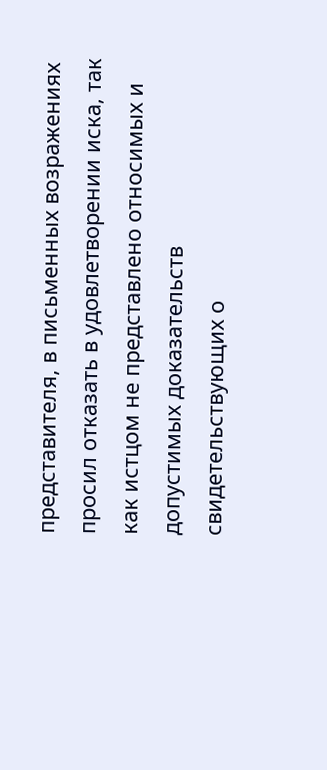представителя, в письменных возражениях просил отказать в удовлетворении иска, так как истцом не представлено относимых и допустимых доказательств свидетельствующих о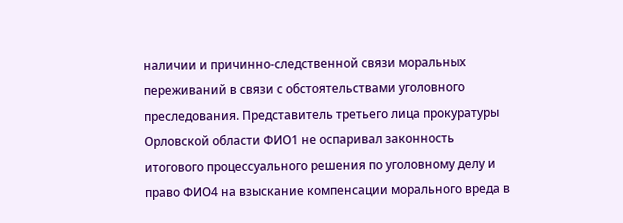наличии и причинно-следственной связи моральных переживаний в связи с обстоятельствами уголовного преследования. Представитель третьего лица прокуратуры Орловской области ФИО1 не оспаривал законность итогового процессуального решения по уголовному делу и право ФИО4 на взыскание компенсации морального вреда в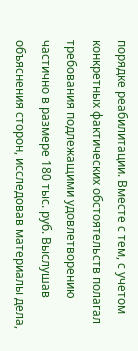порядке реабилитации. Вместе с тем, с учетом конкретных фактических обстоятельств полагал требования подлежащими удовлетворению частично в размере 180 тыс. руб. Выслушав объяснения сторон, исследовав материалы дела,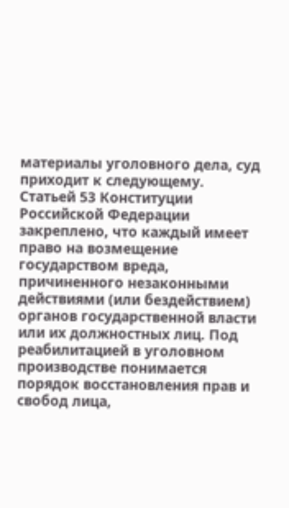материалы уголовного дела, суд приходит к следующему. Статьей 53 Конституции Российской Федерации закреплено, что каждый имеет право на возмещение государством вреда, причиненного незаконными действиями (или бездействием) органов государственной власти или их должностных лиц. Под реабилитацией в уголовном производстве понимается порядок восстановления прав и свобод лица,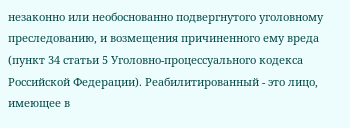незаконно или необоснованно подвергнутого уголовному преследованию, и возмещения причиненного ему вреда (пункт 34 статьи 5 Уголовно-процессуального кодекса Российской Федерации). Реабилитированный - это лицо, имеющее в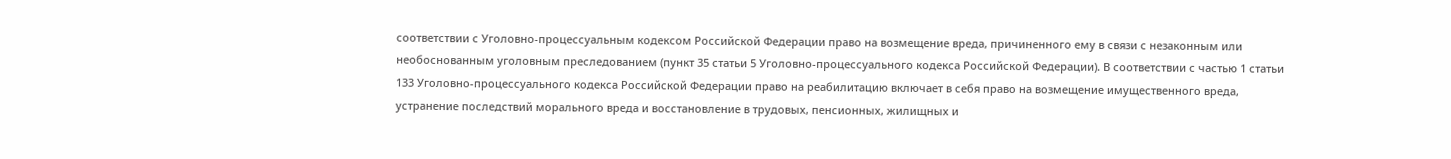соответствии с Уголовно-процессуальным кодексом Российской Федерации право на возмещение вреда, причиненного ему в связи с незаконным или необоснованным уголовным преследованием (пункт 35 статьи 5 Уголовно-процессуального кодекса Российской Федерации). В соответствии с частью 1 статьи 133 Уголовно-процессуального кодекса Российской Федерации право на реабилитацию включает в себя право на возмещение имущественного вреда, устранение последствий морального вреда и восстановление в трудовых, пенсионных, жилищных и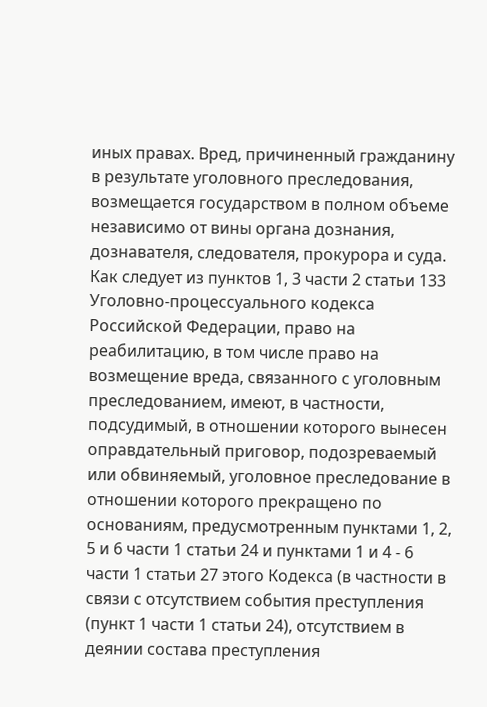иных правах. Вред, причиненный гражданину в результате уголовного преследования, возмещается государством в полном объеме независимо от вины органа дознания, дознавателя, следователя, прокурора и суда. Как следует из пунктов 1, 3 части 2 статьи 133 Уголовно-процессуального кодекса Российской Федерации, право на реабилитацию, в том числе право на возмещение вреда, связанного с уголовным преследованием, имеют, в частности, подсудимый, в отношении которого вынесен оправдательный приговор, подозреваемый или обвиняемый, уголовное преследование в отношении которого прекращено по основаниям, предусмотренным пунктами 1, 2, 5 и 6 части 1 статьи 24 и пунктами 1 и 4 - 6 части 1 статьи 27 этого Кодекса (в частности в связи с отсутствием события преступления (пункт 1 части 1 статьи 24), отсутствием в деянии состава преступления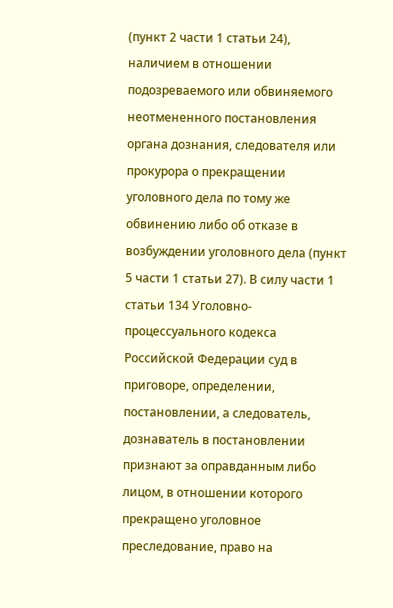(пункт 2 части 1 статьи 24), наличием в отношении подозреваемого или обвиняемого неотмененного постановления органа дознания, следователя или прокурора о прекращении уголовного дела по тому же обвинению либо об отказе в возбуждении уголовного дела (пункт 5 части 1 статьи 27). В силу части 1 статьи 134 Уголовно-процессуального кодекса Российской Федерации суд в приговоре, определении, постановлении, а следователь, дознаватель в постановлении признают за оправданным либо лицом, в отношении которого прекращено уголовное преследование, право на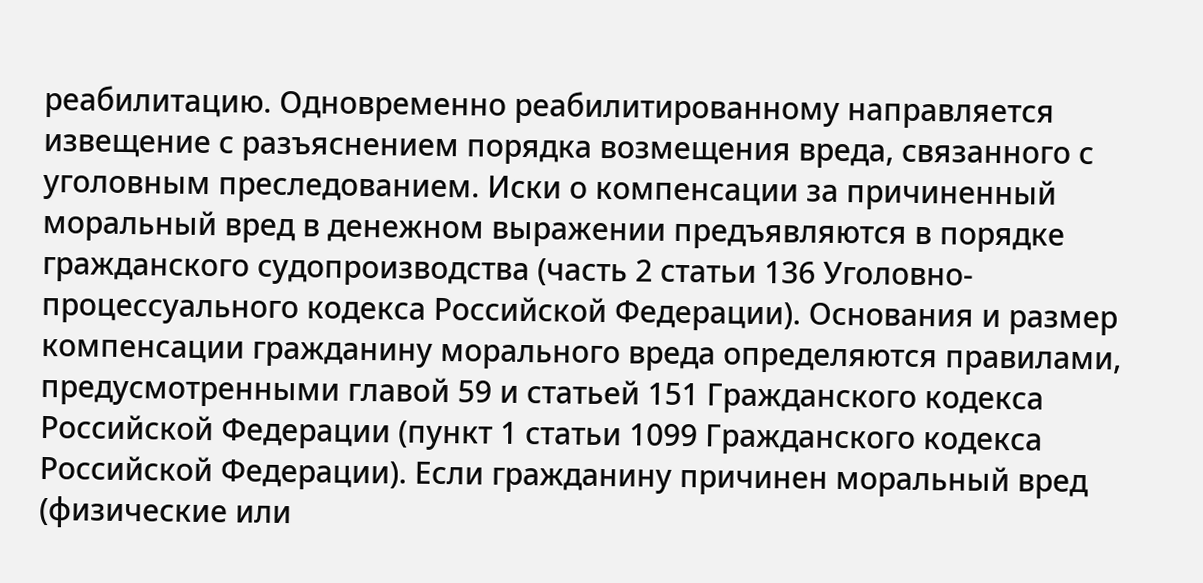реабилитацию. Одновременно реабилитированному направляется извещение с разъяснением порядка возмещения вреда, связанного с уголовным преследованием. Иски о компенсации за причиненный моральный вред в денежном выражении предъявляются в порядке гражданского судопроизводства (часть 2 статьи 136 Уголовно-процессуального кодекса Российской Федерации). Основания и размер компенсации гражданину морального вреда определяются правилами, предусмотренными главой 59 и статьей 151 Гражданского кодекса Российской Федерации (пункт 1 статьи 1099 Гражданского кодекса Российской Федерации). Если гражданину причинен моральный вред (физические или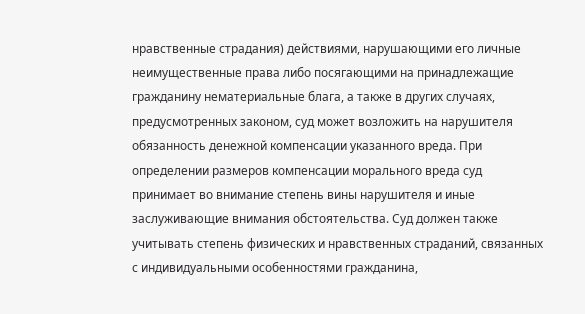нравственные страдания) действиями, нарушающими его личные неимущественные права либо посягающими на принадлежащие гражданину нематериальные блага, а также в других случаях, предусмотренных законом, суд может возложить на нарушителя обязанность денежной компенсации указанного вреда. При определении размеров компенсации морального вреда суд принимает во внимание степень вины нарушителя и иные заслуживающие внимания обстоятельства. Суд должен также учитывать степень физических и нравственных страданий, связанных с индивидуальными особенностями гражданина,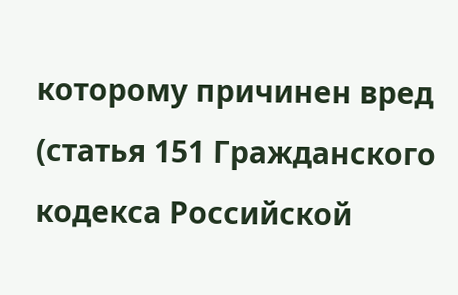которому причинен вред (статья 151 Гражданского кодекса Российской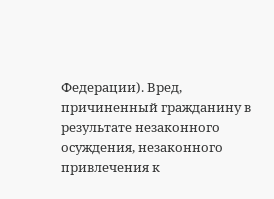Федерации). Вред, причиненный гражданину в результате незаконного осуждения, незаконного привлечения к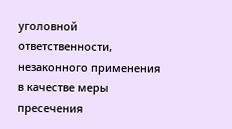уголовной ответственности, незаконного применения в качестве меры пресечения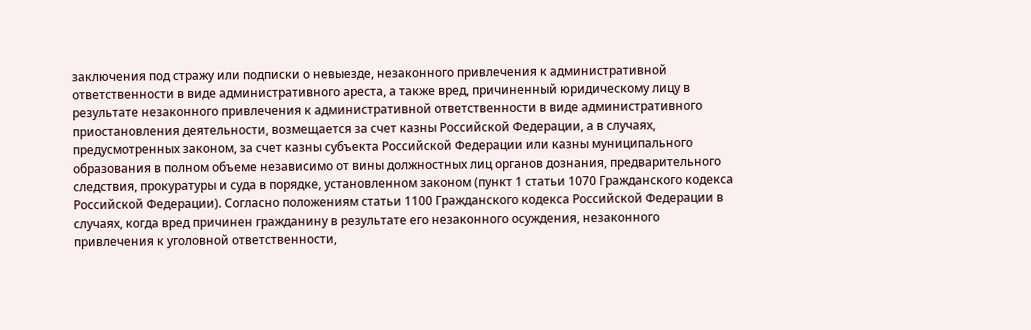заключения под стражу или подписки о невыезде, незаконного привлечения к административной ответственности в виде административного ареста, а также вред, причиненный юридическому лицу в результате незаконного привлечения к административной ответственности в виде административного приостановления деятельности, возмещается за счет казны Российской Федерации, а в случаях, предусмотренных законом, за счет казны субъекта Российской Федерации или казны муниципального образования в полном объеме независимо от вины должностных лиц органов дознания, предварительного следствия, прокуратуры и суда в порядке, установленном законом (пункт 1 статьи 1070 Гражданского кодекса Российской Федерации). Согласно положениям статьи 1100 Гражданского кодекса Российской Федерации в случаях, когда вред причинен гражданину в результате его незаконного осуждения, незаконного привлечения к уголовной ответственности,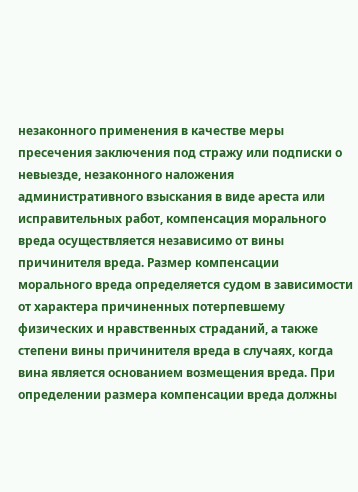незаконного применения в качестве меры пресечения заключения под стражу или подписки о невыезде, незаконного наложения административного взыскания в виде ареста или исправительных работ, компенсация морального вреда осуществляется независимо от вины причинителя вреда. Размер компенсации морального вреда определяется судом в зависимости от характера причиненных потерпевшему физических и нравственных страданий, а также степени вины причинителя вреда в случаях, когда вина является основанием возмещения вреда. При определении размера компенсации вреда должны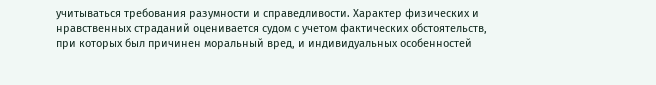учитываться требования разумности и справедливости. Характер физических и нравственных страданий оценивается судом с учетом фактических обстоятельств, при которых был причинен моральный вред, и индивидуальных особенностей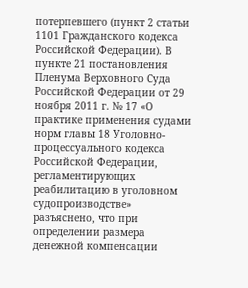потерпевшего (пункт 2 статьи 1101 Гражданского кодекса Российской Федерации). В пункте 21 постановления Пленума Верховного Суда Российской Федерации от 29 ноября 2011 г. № 17 «О практике применения судами норм главы 18 Уголовно-процессуального кодекса Российской Федерации, регламентирующих реабилитацию в уголовном судопроизводстве» разъяснено, что при определении размера денежной компенсации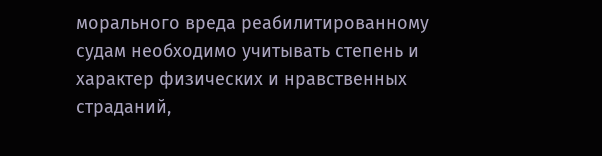морального вреда реабилитированному судам необходимо учитывать степень и характер физических и нравственных страданий,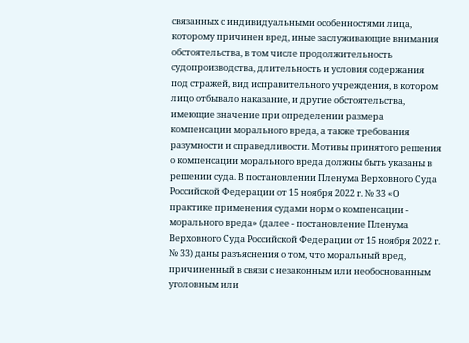связанных с индивидуальными особенностями лица, которому причинен вред, иные заслуживающие внимания обстоятельства, в том числе продолжительность судопроизводства, длительность и условия содержания под стражей, вид исправительного учреждения, в котором лицо отбывало наказание, и другие обстоятельства, имеющие значение при определении размера компенсации морального вреда, а также требования разумности и справедливости. Мотивы принятого решения о компенсации морального вреда должны быть указаны в решении суда. В постановлении Пленума Верховного Суда Российской Федерации от 15 ноября 2022 г. № 33 «О практике применения судами норм о компенсации - морального вреда» (далее - постановление Пленума Верховного Суда Российской Федерации от 15 ноября 2022 г. № 33) даны разъяснения о том, что моральный вред, причиненный в связи с незаконным или необоснованным уголовным или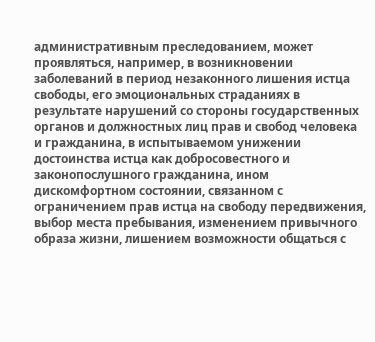административным преследованием, может проявляться, например, в возникновении заболеваний в период незаконного лишения истца свободы, его эмоциональных страданиях в результате нарушений со стороны государственных органов и должностных лиц прав и свобод человека и гражданина, в испытываемом унижении достоинства истца как добросовестного и законопослушного гражданина, ином дискомфортном состоянии, связанном с ограничением прав истца на свободу передвижения, выбор места пребывания, изменением привычного образа жизни, лишением возможности общаться с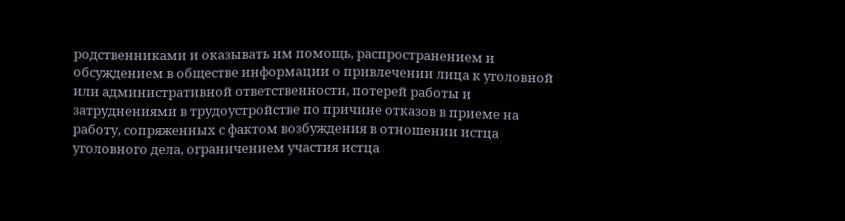родственниками и оказывать им помощь, распространением и обсуждением в обществе информации о привлечении лица к уголовной или административной ответственности, потерей работы и затруднениями в трудоустройстве по причине отказов в приеме на работу, сопряженных с фактом возбуждения в отношении истца уголовного дела, ограничением участия истца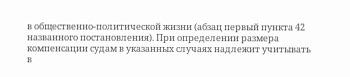в общественно-политической жизни (абзац первый пункта 42 названного постановления). При определении размера компенсации судам в указанных случаях надлежит учитывать в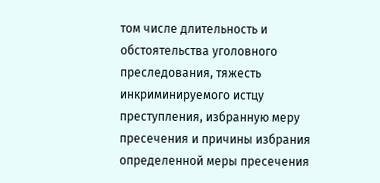том числе длительность и обстоятельства уголовного преследования, тяжесть инкриминируемого истцу преступления, избранную меру пресечения и причины избрания определенной меры пресечения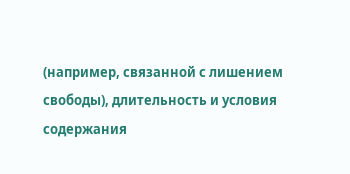(например, связанной с лишением свободы), длительность и условия содержания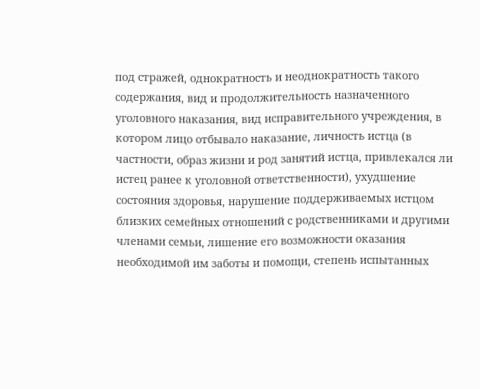под стражей, однократность и неоднократность такого содержания, вид и продолжительность назначенного уголовного наказания, вид исправительного учреждения, в котором лицо отбывало наказание, личность истца (в частности, образ жизни и род занятий истца, привлекался ли истец ранее к уголовной ответственности), ухудшение состояния здоровья, нарушение поддерживаемых истцом близких семейных отношений с родственниками и другими членами семьи, лишение его возможности оказания необходимой им заботы и помощи, степень испытанных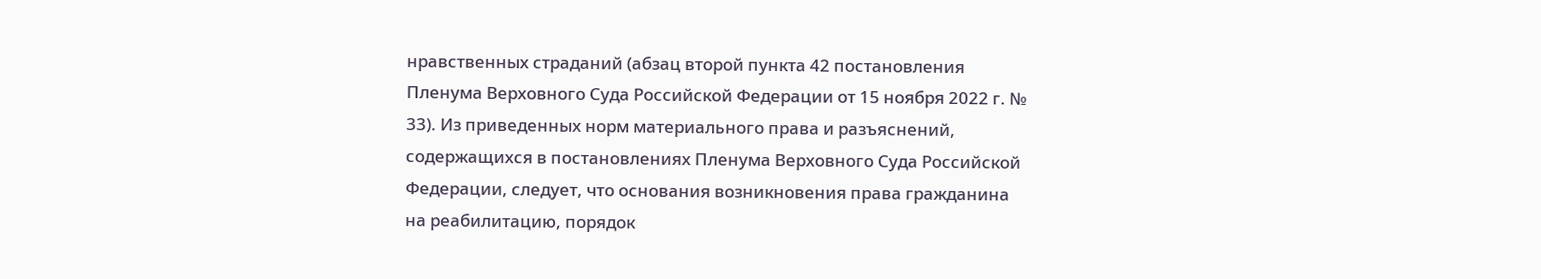нравственных страданий (абзац второй пункта 42 постановления Пленума Верховного Суда Российской Федерации от 15 ноября 2022 г. № 33). Из приведенных норм материального права и разъяснений, содержащихся в постановлениях Пленума Верховного Суда Российской Федерации, следует, что основания возникновения права гражданина на реабилитацию, порядок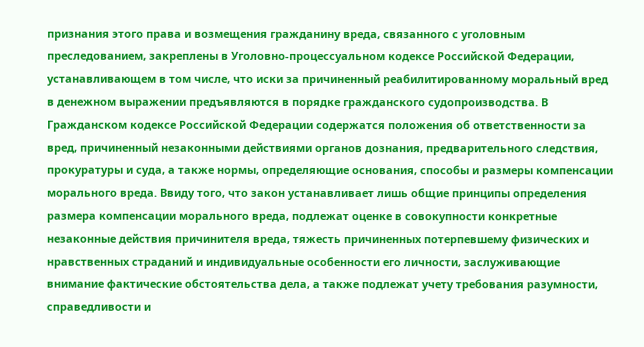признания этого права и возмещения гражданину вреда, связанного с уголовным преследованием, закреплены в Уголовно-процессуальном кодексе Российской Федерации, устанавливающем в том числе, что иски за причиненный реабилитированному моральный вред в денежном выражении предъявляются в порядке гражданского судопроизводства. В Гражданском кодексе Российской Федерации содержатся положения об ответственности за вред, причиненный незаконными действиями органов дознания, предварительного следствия, прокуратуры и суда, а также нормы, определяющие основания, способы и размеры компенсации морального вреда. Ввиду того, что закон устанавливает лишь общие принципы определения размера компенсации морального вреда, подлежат оценке в совокупности конкретные незаконные действия причинителя вреда, тяжесть причиненных потерпевшему физических и нравственных страданий и индивидуальные особенности его личности, заслуживающие внимание фактические обстоятельства дела, а также подлежат учету требования разумности, справедливости и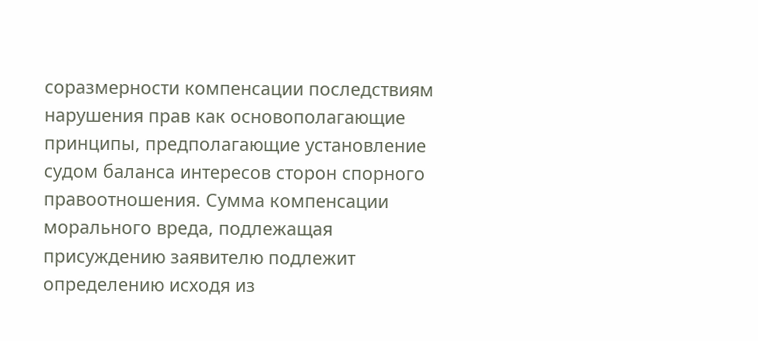соразмерности компенсации последствиям нарушения прав как основополагающие принципы, предполагающие установление судом баланса интересов сторон спорного правоотношения. Сумма компенсации морального вреда, подлежащая присуждению заявителю подлежит определению исходя из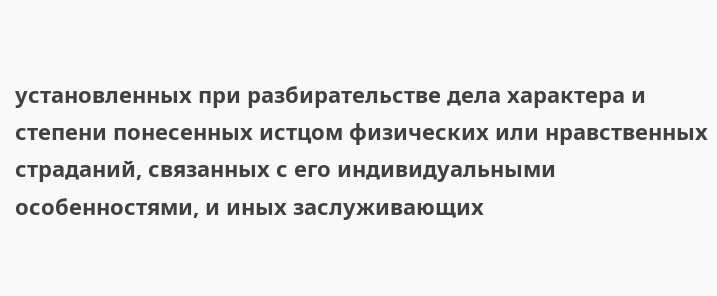установленных при разбирательстве дела характера и степени понесенных истцом физических или нравственных страданий, связанных с его индивидуальными особенностями, и иных заслуживающих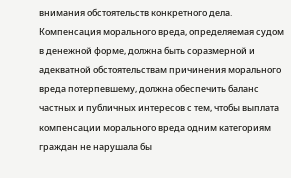внимания обстоятельств конкретного дела. Компенсация морального вреда, определяемая судом в денежной форме, должна быть соразмерной и адекватной обстоятельствам причинения морального вреда потерпевшему, должна обеспечить баланс частных и публичных интересов с тем, чтобы выплата компенсации морального вреда одним категориям граждан не нарушала бы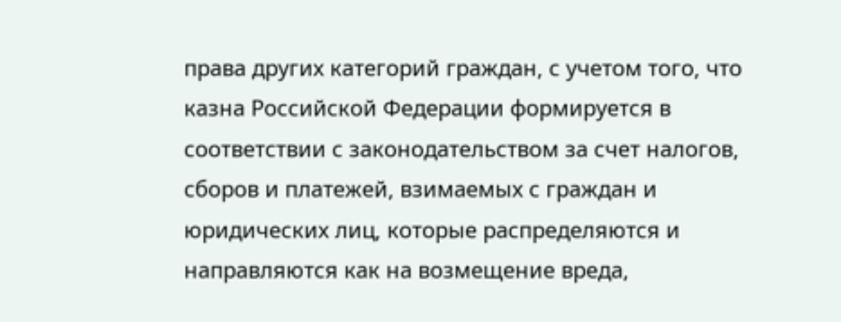права других категорий граждан, с учетом того, что казна Российской Федерации формируется в соответствии с законодательством за счет налогов, сборов и платежей, взимаемых с граждан и юридических лиц, которые распределяются и направляются как на возмещение вреда,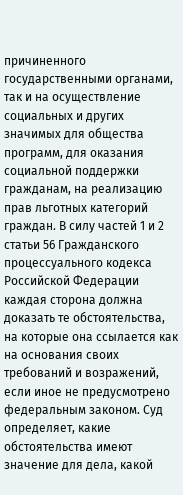причиненного государственными органами, так и на осуществление социальных и других значимых для общества программ, для оказания социальной поддержки гражданам, на реализацию прав льготных категорий граждан. В силу частей 1 и 2 статьи 56 Гражданского процессуального кодекса Российской Федерации каждая сторона должна доказать те обстоятельства, на которые она ссылается как на основания своих требований и возражений, если иное не предусмотрено федеральным законом. Суд определяет, какие обстоятельства имеют значение для дела, какой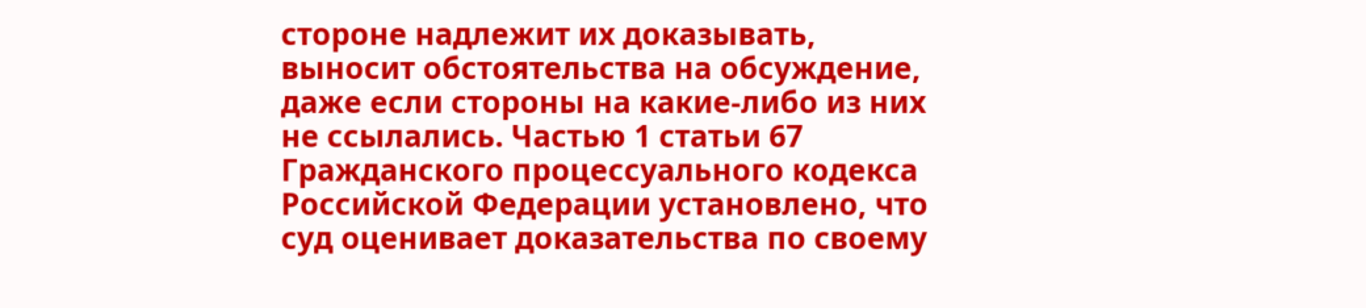стороне надлежит их доказывать, выносит обстоятельства на обсуждение, даже если стороны на какие-либо из них не ссылались. Частью 1 статьи 67 Гражданского процессуального кодекса Российской Федерации установлено, что суд оценивает доказательства по своему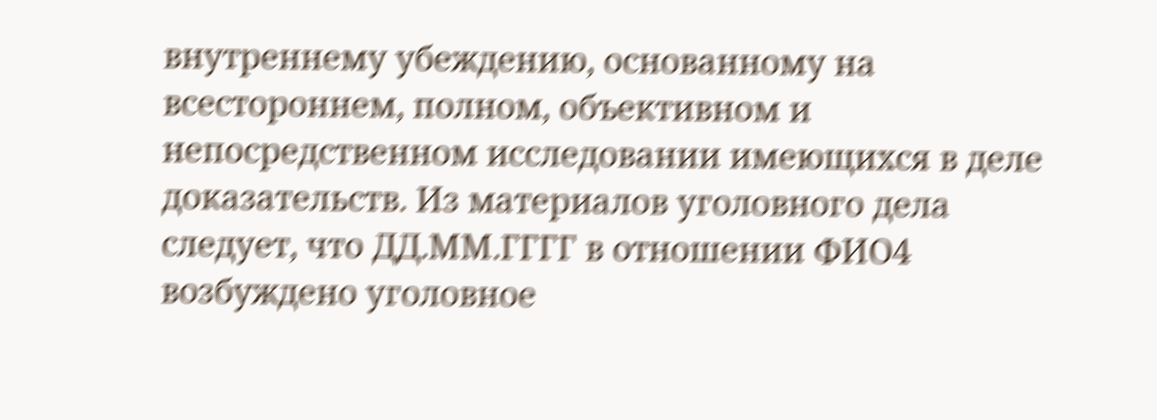внутреннему убеждению, основанному на всестороннем, полном, объективном и непосредственном исследовании имеющихся в деле доказательств. Из материалов уголовного дела следует, что ДД.ММ.ГГГГ в отношении ФИО4 возбуждено уголовное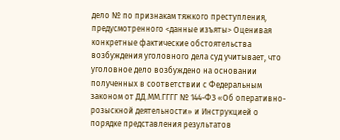дело № по признакам тяжкого преступления, предусмотренного <данные изъяты> Оценивая конкретные фактические обстоятельства возбуждения уголовного дела суд учитывает, что уголовное дело возбуждено на основании полученных в соответствии с Федеральным законом от ДД.ММ.ГГГГ № 144-ФЗ «Об оперативно-розыскной деятельности» и Инструкцией о порядке представления результатов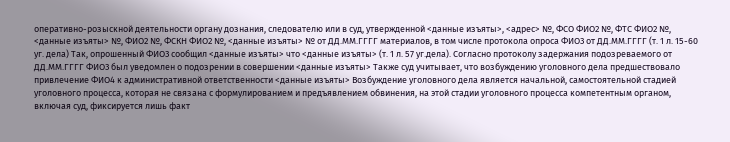оперативно-розыскной деятельности органу дознания, следователю или в суд, утвержденной <данные изъяты>, <адрес> №, ФСО ФИО2 №, ФТС ФИО2 №, <данные изъяты> №, ФИО2 №, ФСКН ФИО2 №, <данные изъяты> № от ДД.ММ.ГГГГ материалов, в том числе протокола опроса ФИО3 от ДД.ММ.ГГГГ (т. 1 л. 15-60 уг. дела) Так, опрошенный ФИО3 сообщил <данные изъяты> что <данные изъяты> (т. 1 л. 57 уг.дела). Согласно протоколу задержания подозреваемого от ДД.ММ.ГГГГ ФИО3 был уведомлен о подозрении в совершении <данные изъяты> Также суд учитывает, что возбуждению уголовного дела предшествовало привлечение ФИО4 к административной ответственности <данные изъяты> Возбуждение уголовного дела является начальной, самостоятельной стадией уголовного процесса, которая не связана с формулированием и предъявлением обвинения, на этой стадии уголовного процесса компетентным органом, включая суд, фиксируется лишь факт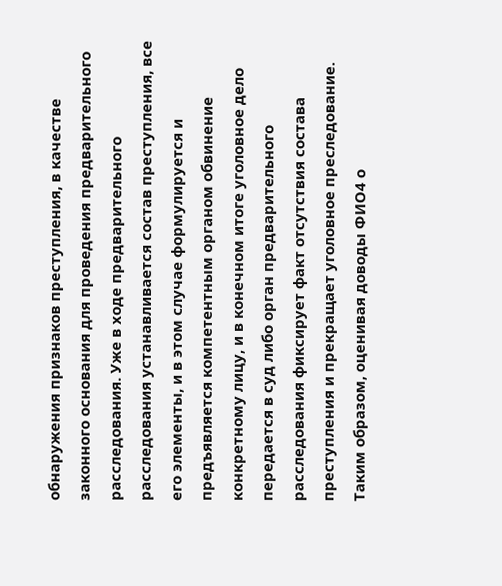обнаружения признаков преступления, в качестве законного основания для проведения предварительного расследования. Уже в ходе предварительного расследования устанавливается состав преступления, все его элементы, и в этом случае формулируется и предъявляется компетентным органом обвинение конкретному лицу, и в конечном итоге уголовное дело передается в суд либо орган предварительного расследования фиксирует факт отсутствия состава преступления и прекращает уголовное преследование. Таким образом, оценивая доводы ФИО4 о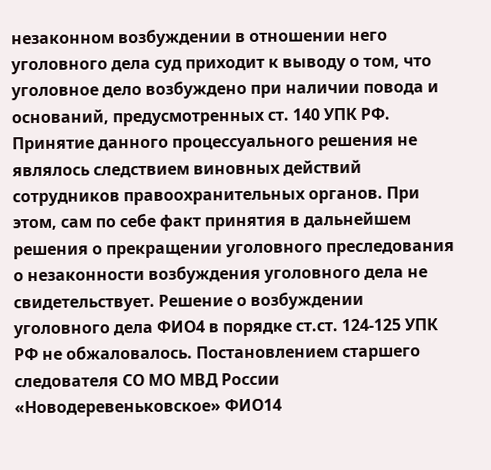незаконном возбуждении в отношении него уголовного дела суд приходит к выводу о том, что уголовное дело возбуждено при наличии повода и оснований, предусмотренных ст. 140 УПК РФ. Принятие данного процессуального решения не являлось следствием виновных действий сотрудников правоохранительных органов. При этом, сам по себе факт принятия в дальнейшем решения о прекращении уголовного преследования о незаконности возбуждения уголовного дела не свидетельствует. Решение о возбуждении уголовного дела ФИО4 в порядке ст.ст. 124-125 УПК РФ не обжаловалось. Постановлением старшего следователя СО МО МВД России «Новодеревеньковское» ФИО14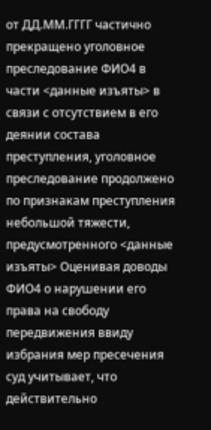от ДД.ММ.ГГГГ частично прекращено уголовное преследование ФИО4 в части <данные изъяты> в связи с отсутствием в его деянии состава преступления, уголовное преследование продолжено по признакам преступления небольшой тяжести, предусмотренного <данные изъяты> Оценивая доводы ФИО4 о нарушении его права на свободу передвижения ввиду избрания мер пресечения суд учитывает, что действительно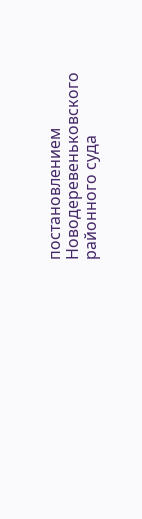постановлением Новодеревеньковского районного суда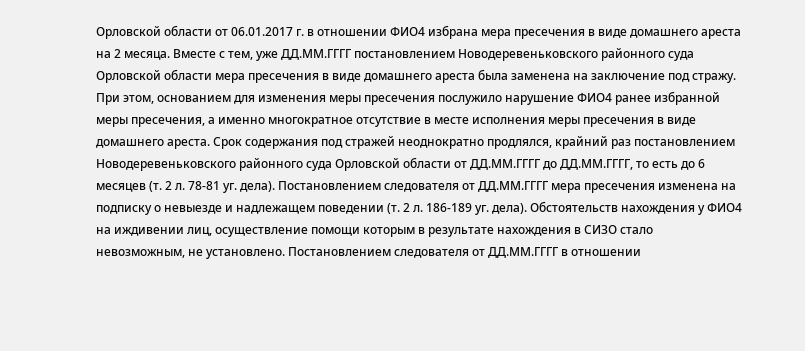Орловской области от 06.01.2017 г. в отношении ФИО4 избрана мера пресечения в виде домашнего ареста на 2 месяца. Вместе с тем, уже ДД.ММ.ГГГГ постановлением Новодеревеньковского районного суда Орловской области мера пресечения в виде домашнего ареста была заменена на заключение под стражу. При этом, основанием для изменения меры пресечения послужило нарушение ФИО4 ранее избранной меры пресечения, а именно многократное отсутствие в месте исполнения меры пресечения в виде домашнего ареста. Срок содержания под стражей неоднократно продлялся, крайний раз постановлением Новодеревеньковского районного суда Орловской области от ДД.ММ.ГГГГ до ДД.ММ.ГГГГ, то есть до 6 месяцев (т. 2 л. 78-81 уг. дела). Постановлением следователя от ДД.ММ.ГГГГ мера пресечения изменена на подписку о невыезде и надлежащем поведении (т. 2 л. 186-189 уг. дела). Обстоятельств нахождения у ФИО4 на иждивении лиц, осуществление помощи которым в результате нахождения в СИЗО стало невозможным, не установлено. Постановлением следователя от ДД.ММ.ГГГГ в отношении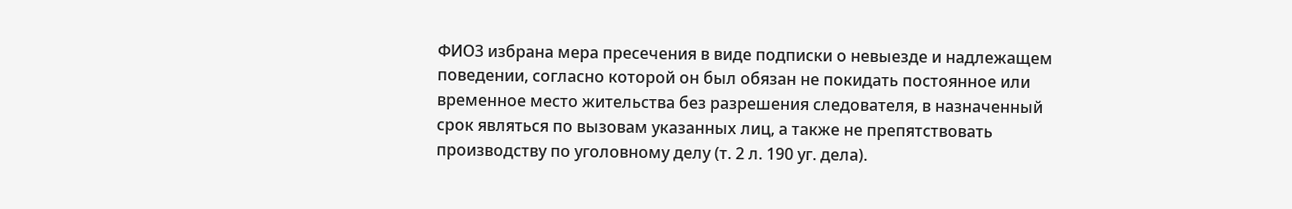ФИО3 избрана мера пресечения в виде подписки о невыезде и надлежащем поведении, согласно которой он был обязан не покидать постоянное или временное место жительства без разрешения следователя, в назначенный срок являться по вызовам указанных лиц, а также не препятствовать производству по уголовному делу (т. 2 л. 190 уг. дела).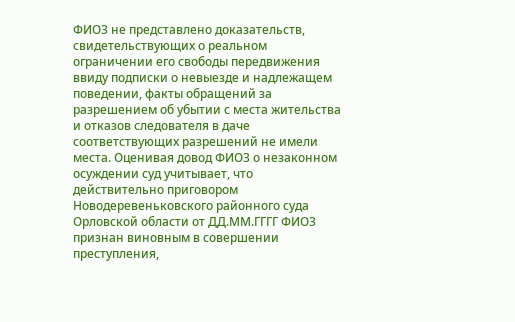ФИО3 не представлено доказательств, свидетельствующих о реальном ограничении его свободы передвижения ввиду подписки о невыезде и надлежащем поведении, факты обращений за разрешением об убытии с места жительства и отказов следователя в даче соответствующих разрешений не имели места. Оценивая довод ФИО3 о незаконном осуждении суд учитывает, что действительно приговором Новодеревеньковского районного суда Орловской области от ДД.ММ.ГГГГ ФИО3 признан виновным в совершении преступления,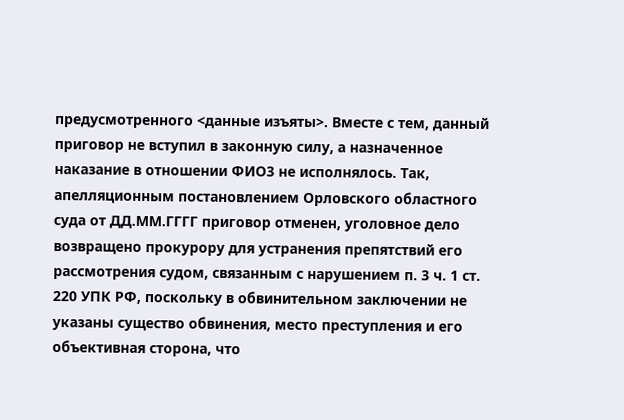предусмотренного <данные изъяты>. Вместе с тем, данный приговор не вступил в законную силу, а назначенное наказание в отношении ФИО3 не исполнялось. Так, апелляционным постановлением Орловского областного суда от ДД.ММ.ГГГГ приговор отменен, уголовное дело возвращено прокурору для устранения препятствий его рассмотрения судом, связанным с нарушением п. 3 ч. 1 ст. 220 УПК РФ, поскольку в обвинительном заключении не указаны существо обвинения, место преступления и его объективная сторона, что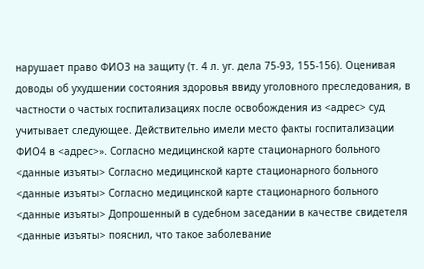нарушает право ФИО3 на защиту (т. 4 л. уг. дела 75-93, 155-156). Оценивая доводы об ухудшении состояния здоровья ввиду уголовного преследования, в частности о частых госпитализациях после освобождения из <адрес> суд учитывает следующее. Действительно имели место факты госпитализации ФИО4 в <адрес>». Согласно медицинской карте стационарного больного <данные изъяты> Согласно медицинской карте стационарного больного <данные изъяты> Согласно медицинской карте стационарного больного <данные изъяты> Допрошенный в судебном заседании в качестве свидетеля <данные изъяты> пояснил, что такое заболевание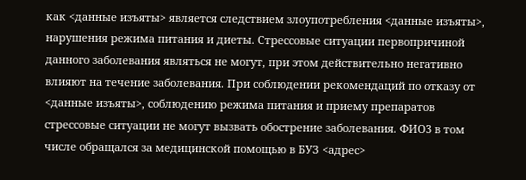как <данные изъяты> является следствием злоупотребления <данные изъяты>, нарушения режима питания и диеты. Стрессовые ситуации первопричиной данного заболевания являться не могут, при этом действительно негативно влияют на течение заболевания. При соблюдении рекомендаций по отказу от <данные изъяты>, соблюдению режима питания и приему препаратов стрессовые ситуации не могут вызвать обострение заболевания. ФИО3 в том числе обращался за медицинской помощью в БУЗ <адрес>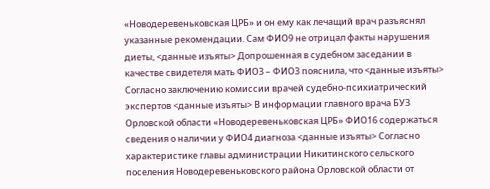«Новодеревеньковская ЦРБ» и он ему как лечащий врач разъяснял указанные рекомендации. Сам ФИО9 не отрицал факты нарушения диеты, <данные изъяты> Допрошенная в судебном заседании в качестве свидетеля мать ФИО3 – ФИО3 пояснила, что <данные изъяты> Согласно заключению комиссии врачей судебно-психиатрический экспертов <данные изъяты> В информации главного врача БУЗ Орловской области «Новодеревеньковская ЦРБ» ФИО16 содержаться сведения о наличии у ФИО4 диагноза <данные изъяты> Согласно характеристике главы администрации Никитинского сельского поселения Новодеревеньковского района Орловской области от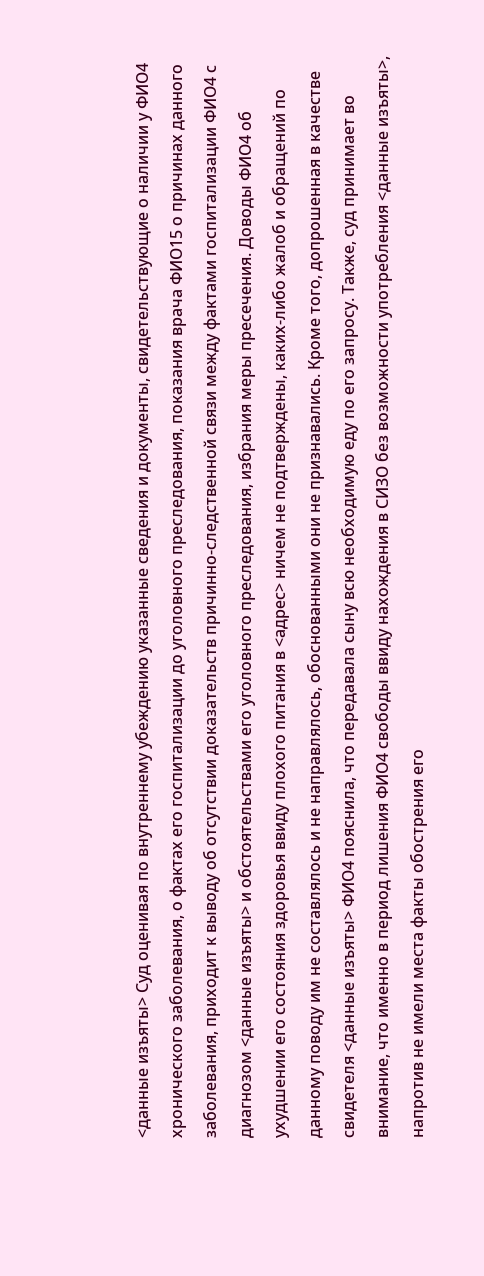<данные изъяты> Суд оценивая по внутреннему убеждению указанные сведения и документы, свидетельствующие о наличии у ФИО4 хронического заболевания, о фактах его госпитализации до уголовного преследования, показания врача ФИО15 о причинах данного заболевания, приходит к выводу об отсутствии доказательств причинно-следственной связи между фактами госпитализации ФИО4 с диагнозом <данные изъяты> и обстоятельствами его уголовного преследования, избрания меры пресечения. Доводы ФИО4 об ухудшении его состояния здоровья ввиду плохого питания в <адрес> ничем не подтверждены, каких-либо жалоб и обращений по данному поводу им не составлялось и не направлялось, обоснованными они не признавались. Кроме того, допрошенная в качестве свидетеля <данные изъяты> ФИО4 пояснила, что передавала сыну всю необходимую еду по его запросу. Также, суд принимает во внимание, что именно в период лишения ФИО4 свободы ввиду нахождения в СИЗО без возможности употребления <данные изъяты>, напротив не имели места факты обострения его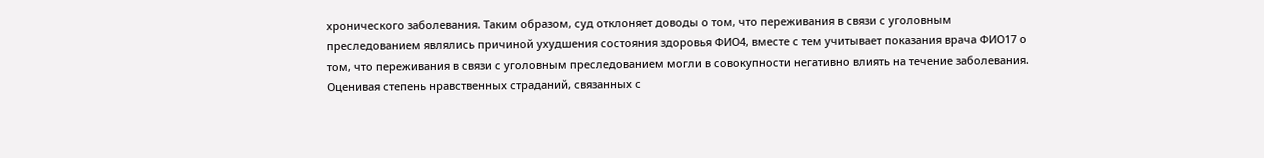хронического заболевания. Таким образом, суд отклоняет доводы о том, что переживания в связи с уголовным преследованием являлись причиной ухудшения состояния здоровья ФИО4, вместе с тем учитывает показания врача ФИО17 о том, что переживания в связи с уголовным преследованием могли в совокупности негативно влиять на течение заболевания. Оценивая степень нравственных страданий, связанных с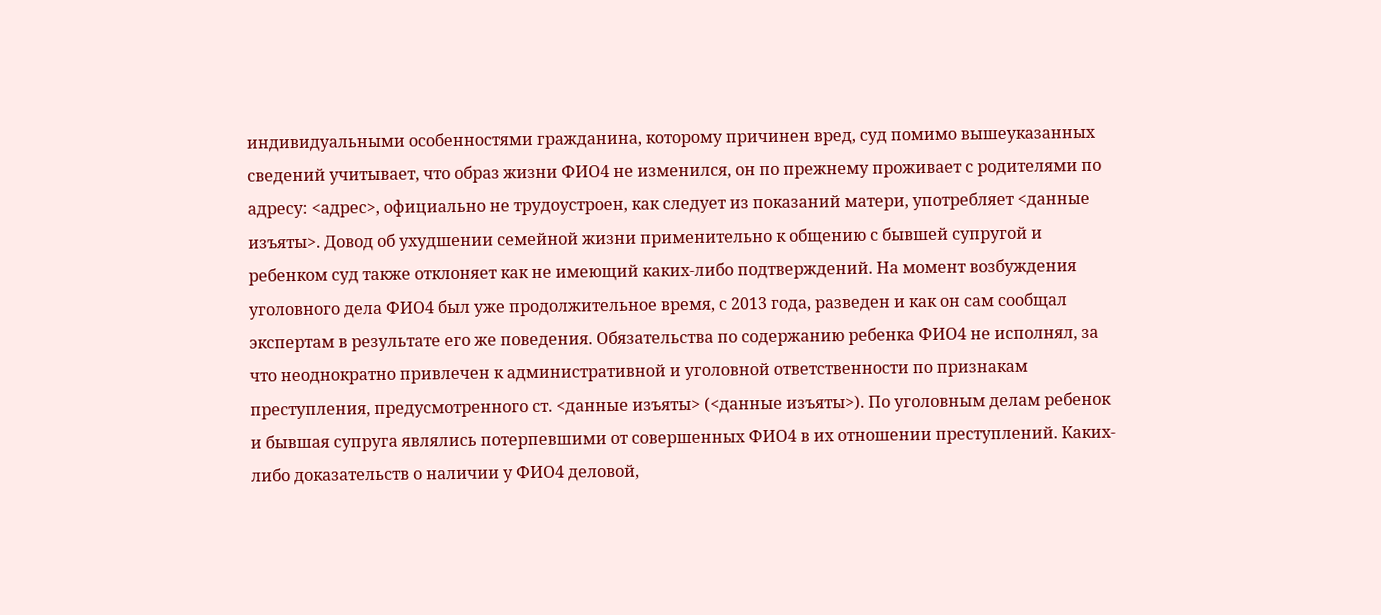индивидуальными особенностями гражданина, которому причинен вред, суд помимо вышеуказанных сведений учитывает, что образ жизни ФИО4 не изменился, он по прежнему проживает с родителями по адресу: <адрес>, официально не трудоустроен, как следует из показаний матери, употребляет <данные изъяты>. Довод об ухудшении семейной жизни применительно к общению с бывшей супругой и ребенком суд также отклоняет как не имеющий каких-либо подтверждений. На момент возбуждения уголовного дела ФИО4 был уже продолжительное время, с 2013 года, разведен и как он сам сообщал экспертам в результате его же поведения. Обязательства по содержанию ребенка ФИО4 не исполнял, за что неоднократно привлечен к административной и уголовной ответственности по признакам преступления, предусмотренного ст. <данные изъяты> (<данные изъяты>). По уголовным делам ребенок и бывшая супруга являлись потерпевшими от совершенных ФИО4 в их отношении преступлений. Каких-либо доказательств о наличии у ФИО4 деловой,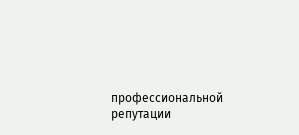профессиональной репутации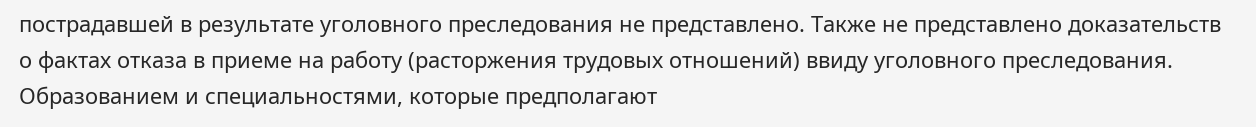пострадавшей в результате уголовного преследования не представлено. Также не представлено доказательств о фактах отказа в приеме на работу (расторжения трудовых отношений) ввиду уголовного преследования. Образованием и специальностями, которые предполагают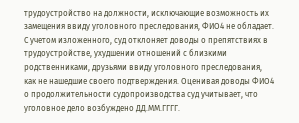трудоустройство на должности, исключающие возможность их замещения ввиду уголовного преследования, ФИО4 не обладает. С учетом изложенного, суд отклоняет доводы о препятствиях в трудоустройстве, ухудшении отношений с близкими родственниками, друзьями ввиду уголовного преследования, как не нашедшие своего подтверждения. Оценивая доводы ФИО4 о продолжительности судопроизводства суд учитывает, что уголовное дело возбуждено ДД.ММ.ГГГГ.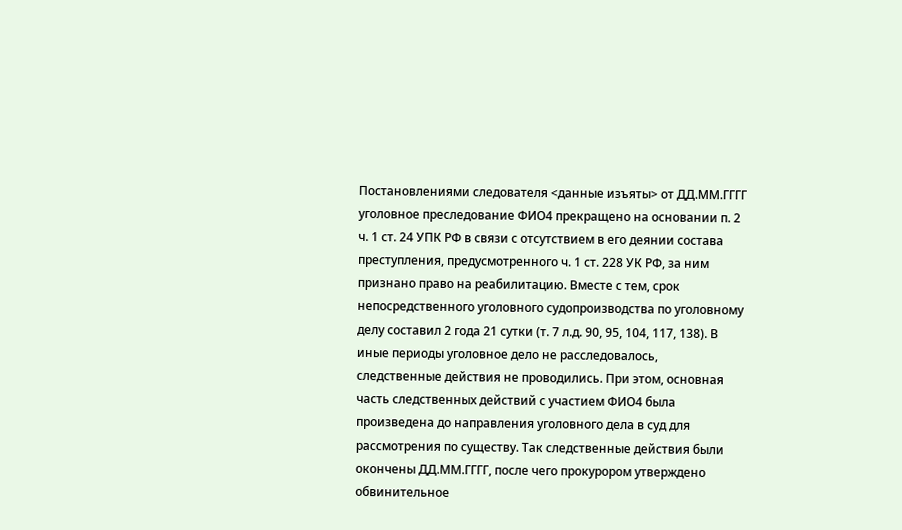Постановлениями следователя <данные изъяты> от ДД.ММ.ГГГГ уголовное преследование ФИО4 прекращено на основании п. 2 ч. 1 ст. 24 УПК РФ в связи с отсутствием в его деянии состава преступления, предусмотренного ч. 1 ст. 228 УК РФ, за ним признано право на реабилитацию. Вместе с тем, срок непосредственного уголовного судопроизводства по уголовному делу составил 2 года 21 сутки (т. 7 л.д. 90, 95, 104, 117, 138). В иные периоды уголовное дело не расследовалось, следственные действия не проводились. При этом, основная часть следственных действий с участием ФИО4 была произведена до направления уголовного дела в суд для рассмотрения по существу. Так следственные действия были окончены ДД.ММ.ГГГГ, после чего прокурором утверждено обвинительное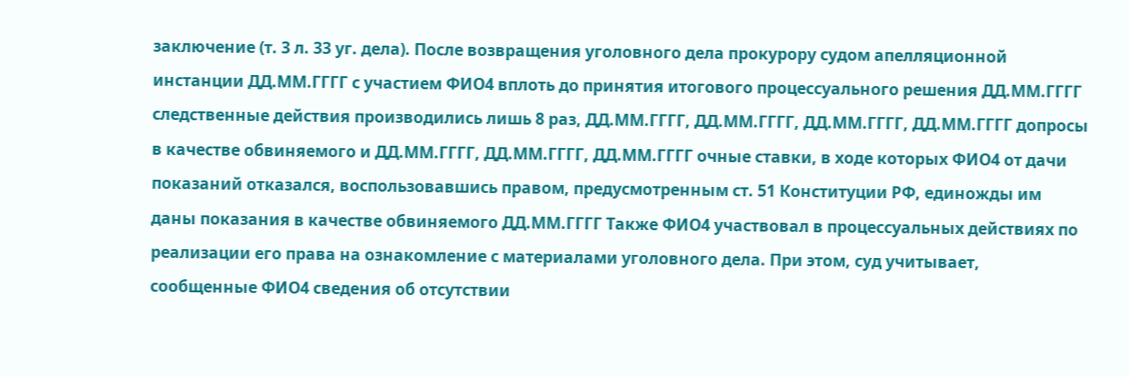заключение (т. 3 л. 33 уг. дела). После возвращения уголовного дела прокурору судом апелляционной инстанции ДД.ММ.ГГГГ с участием ФИО4 вплоть до принятия итогового процессуального решения ДД.ММ.ГГГГ следственные действия производились лишь 8 раз, ДД.ММ.ГГГГ, ДД.ММ.ГГГГ, ДД.ММ.ГГГГ, ДД.ММ.ГГГГ допросы в качестве обвиняемого и ДД.ММ.ГГГГ, ДД.ММ.ГГГГ, ДД.ММ.ГГГГ очные ставки, в ходе которых ФИО4 от дачи показаний отказался, воспользовавшись правом, предусмотренным ст. 51 Конституции РФ, единожды им даны показания в качестве обвиняемого ДД.ММ.ГГГГ Также ФИО4 участвовал в процессуальных действиях по реализации его права на ознакомление с материалами уголовного дела. При этом, суд учитывает, сообщенные ФИО4 сведения об отсутствии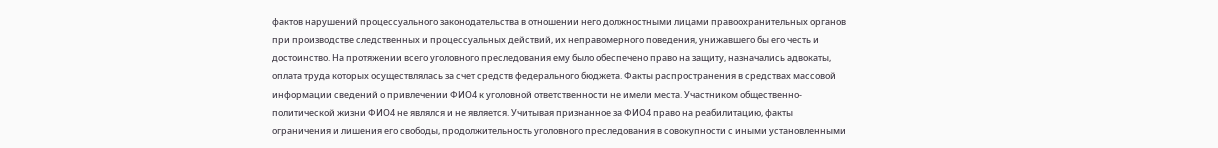фактов нарушений процессуального законодательства в отношении него должностными лицами правоохранительных органов при производстве следственных и процессуальных действий, их неправомерного поведения, унижавшего бы его честь и достоинство. На протяжении всего уголовного преследования ему было обеспечено право на защиту, назначались адвокаты, оплата труда которых осуществлялась за счет средств федерального бюджета. Факты распространения в средствах массовой информации сведений о привлечении ФИО4 к уголовной ответственности не имели места. Участником общественно-политической жизни ФИО4 не являлся и не является. Учитывая признанное за ФИО4 право на реабилитацию, факты ограничения и лишения его свободы, продолжительность уголовного преследования в совокупности с иными установленными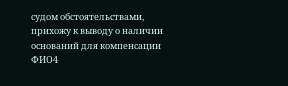судом обстоятельствами, прихожу к выводу о наличии оснований для компенсации ФИО4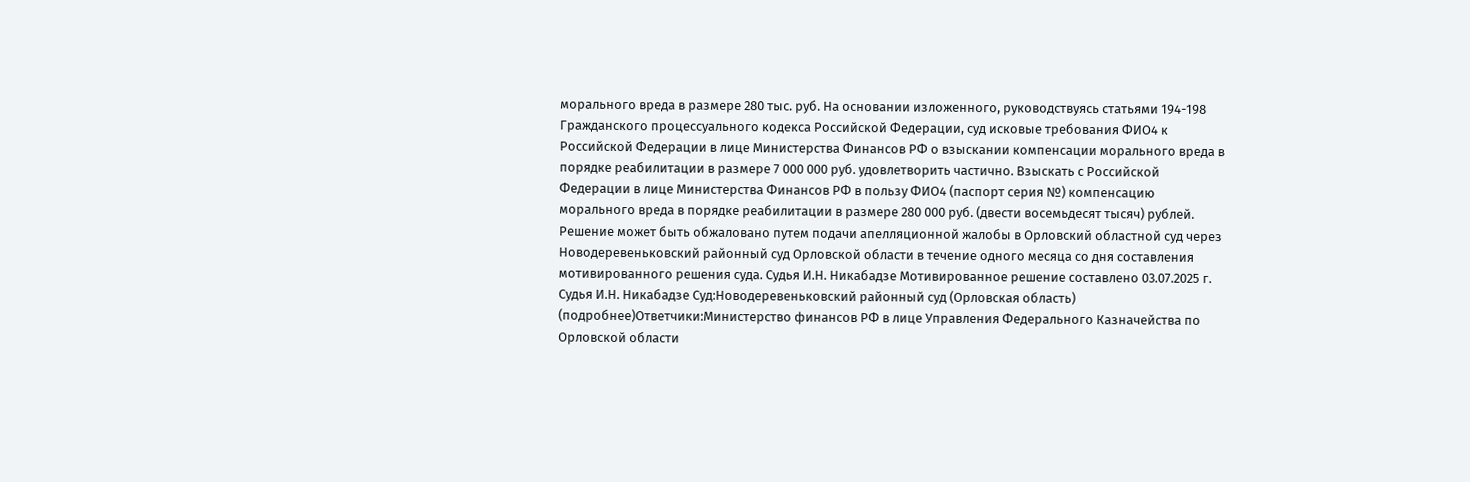морального вреда в размере 280 тыс. руб. На основании изложенного, руководствуясь статьями 194-198 Гражданского процессуального кодекса Российской Федерации, суд исковые требования ФИО4 к Российской Федерации в лице Министерства Финансов РФ о взыскании компенсации морального вреда в порядке реабилитации в размере 7 000 000 руб. удовлетворить частично. Взыскать с Российской Федерации в лице Министерства Финансов РФ в пользу ФИО4 (паспорт серия №) компенсацию морального вреда в порядке реабилитации в размере 280 000 руб. (двести восемьдесят тысяч) рублей. Решение может быть обжаловано путем подачи апелляционной жалобы в Орловский областной суд через Новодеревеньковский районный суд Орловской области в течение одного месяца со дня составления мотивированного решения суда. Судья И.Н. Никабадзе Мотивированное решение составлено 03.07.2025 г. Судья И.Н. Никабадзе Суд:Новодеревеньковский районный суд (Орловская область) (подробнее)Ответчики:Министерство финансов РФ в лице Управления Федерального Казначейства по Орловской области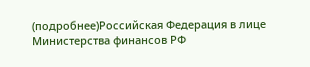(подробнее)Российская Федерация в лице Министерства финансов РФ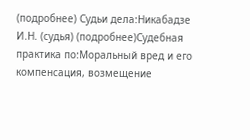(подробнее) Судьи дела:Никабадзе И.Н. (судья) (подробнее)Судебная практика по:Моральный вред и его компенсация, возмещение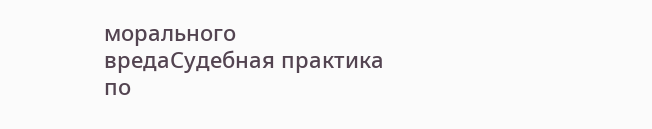морального вредаСудебная практика по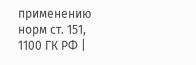применению норм ст. 151, 1100 ГК РФ |